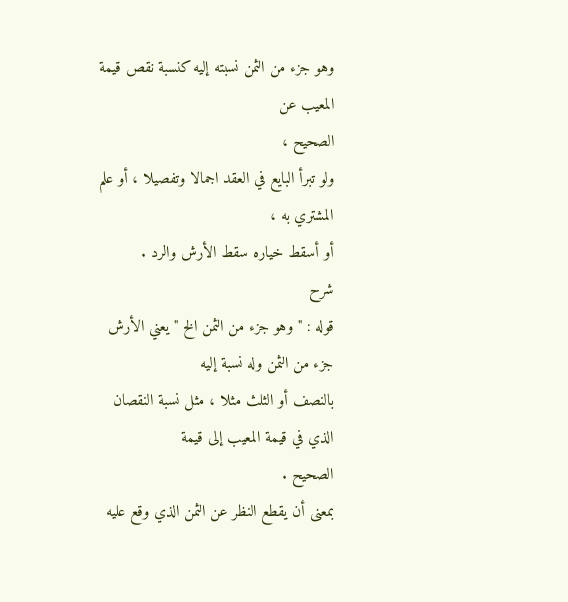وهو جزء من الثمن نسبته إليه كنسبة نقص قيمة المعيب عن
الصحيح ،
ولو تبرأ البايع في العقد اجمالا وتفصيلا ، أو علم المشتري به ،
أو أسقط خياره سقط الأرش والرد .
شرح
قوله : " وهو جزء من الثمن الخ " يعني الأرش جزء من الثمن وله نسبة إليه
بالنصف أو الثلث مثلا ، مثل نسبة النقصان الذي في قيمة المعيب إلى قيمة
الصحيح .
بمعنى أن يقطع النظر عن الثمن الذي وقع عليه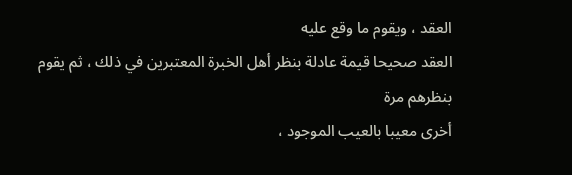العقد ، ويقوم ما وقع عليه
العقد صحيحا قيمة عادلة بنظر أهل الخبرة المعتبرين في ذلك ، ثم يقوم بنظرهم مرة
أخرى معيبا بالعيب الموجود ،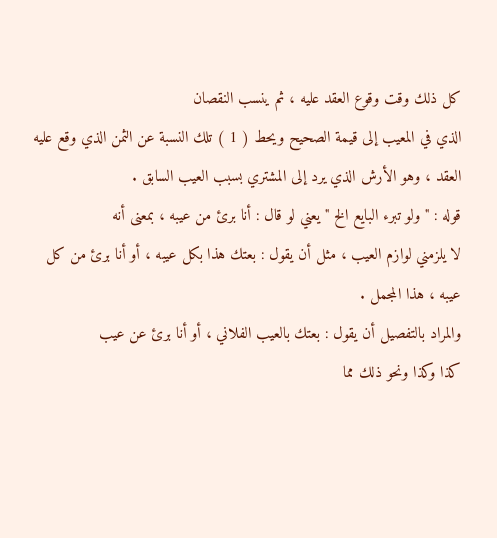كل ذلك وقت وقوع العقد عليه ، ثم ينسب النقصان
الذي في المعيب إلى قيمة الصحيح ويحط ( 1 ) تلك النسبة عن الثمن الذي وقع عليه
العقد ، وهو الأرش الذي يرد إلى المشتري بسبب العيب السابق .
قوله : " ولو تبرء البايع الخ " يعني لو قال : أنا برئ من عيبه ، بمعنى أنه
لا يلزمني لوازم العيب ، مثل أن يقول : بعتك هذا بكل عيبه ، أو أنا برئ من كل
عيبه ، هذا المجمل .
والمراد بالتفصيل أن يقول : بعتك بالعيب الفلاني ، أو أنا برئ عن عيب
كذا وكذا ونحو ذلك مما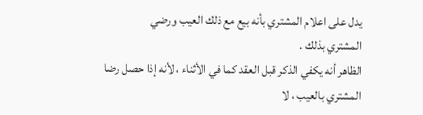يدل على اعلام المشتري بأنه بيع مع ذلك العيب ورضي
المشتري بذلك .
الظاهر أنه يكفي الذكر قبل العقد كما في الأثناء ، لأنه إذا حصل رضا
المشتري بالعيب ، لا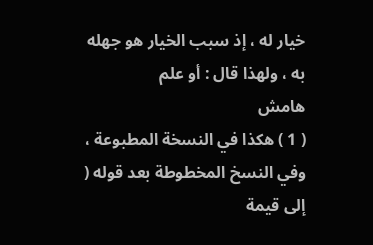خيار له ، إذ سبب الخيار هو جهله به ، ولهذا قال : أو علم
هامش
( 1 ) هكذا في النسخة المطبوعة ، وفي النسخ المخطوطة بعد قوله ( إلى قيمة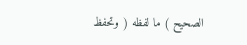الصحيح ) ما لفظه ( وتحفظ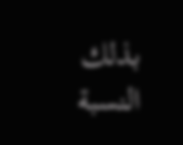بذلك
النسبة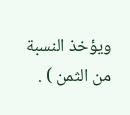ويؤخذ النسبة من الثمن ) .